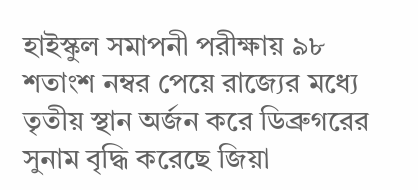হাইস্কুল সমাপনী পরীক্ষায় ৯৮ শতাংশ নম্বর পেয়ে রাজ্যের মধ্যে তৃতীয় স্থান অর্জন করে ডিব্রুগরের সুনাম বৃদ্ধি করেছে জিয়া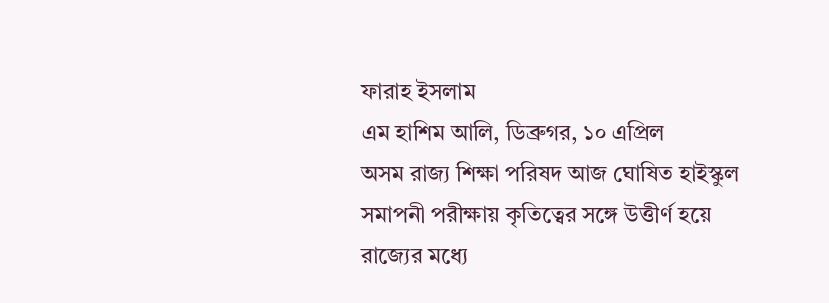ফারাহ ইসলাম
এম হাশিম আলি, ডিব্রুগর, ১০ এপ্রিল
অসম রাজ্য শিক্ষা পরিষদ আজ ঘোষিত হাইস্কুল সমাপনী পরীক্ষায় কৃতিত্বের সঙ্গে উত্তীর্ণ হয়ে রাজ্যের মধ্যে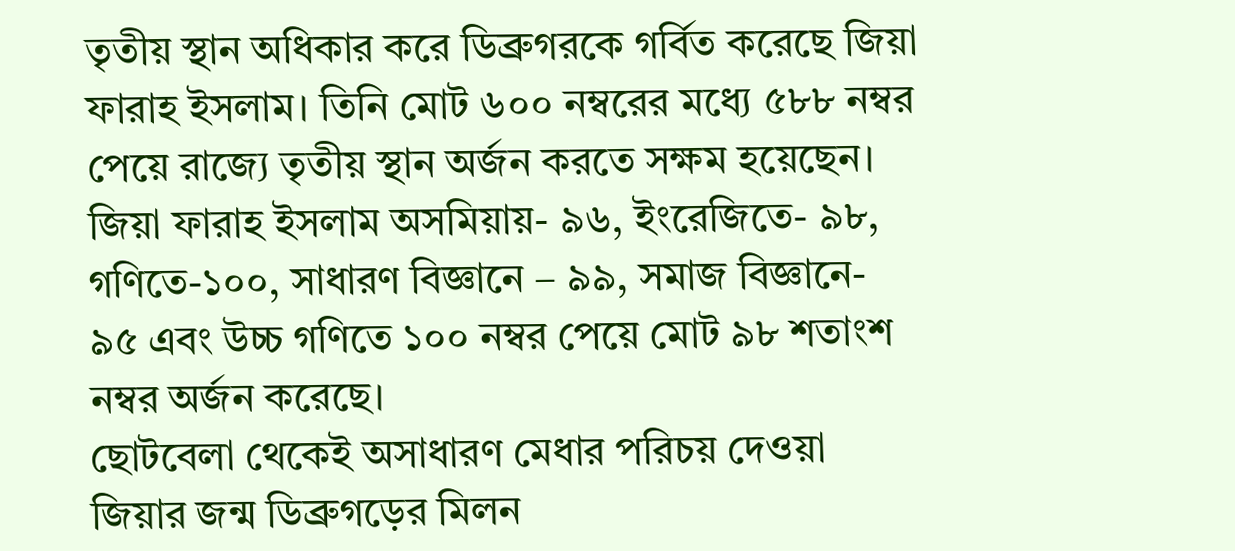তৃতীয় স্থান অধিকার করে ডিব্রুগরকে গর্বিত করেছে জিয়া ফারাহ ইসলাম। তিনি মোট ৬০০ নম্বরের মধ্যে ৫৮৮ নম্বর পেয়ে রাজ্যে তৃতীয় স্থান অর্জন করতে সক্ষম হয়েছেন। জিয়া ফারাহ ইসলাম অসমিয়ায়- ৯৬, ইংরেজিতে- ৯৮, গণিতে-১০০, সাধারণ বিজ্ঞানে – ৯৯, সমাজ বিজ্ঞানে- ৯৫ এবং উচ্চ গণিতে ১০০ নম্বর পেয়ে মোট ৯৮ শতাংশ নম্বর অর্জন করেছে।
ছোটবেলা থেকেই অসাধারণ মেধার পরিচয় দেওয়া জিয়ার জন্ম ডিব্রুগড়ের মিলন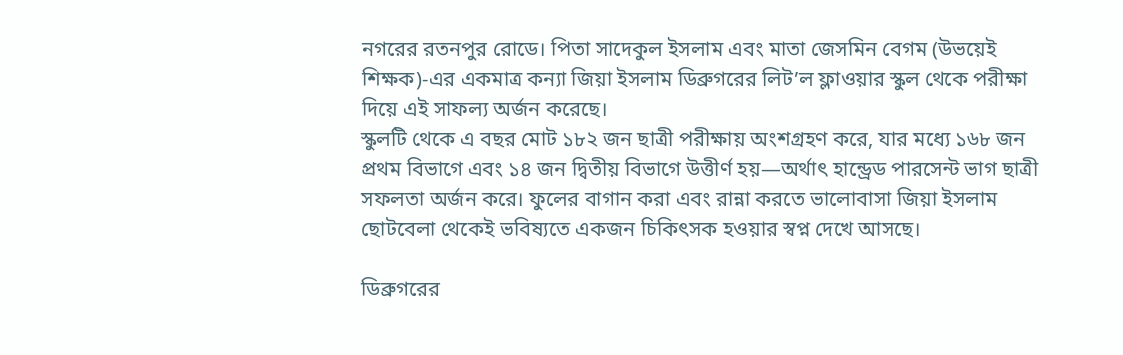নগরের রতনপুর রোডে। পিতা সাদেকুল ইসলাম এবং মাতা জেসমিন বেগম (উভয়েই শিক্ষক)-এর একমাত্র কন্যা জিয়া ইসলাম ডিব্রুগরের লিট’ল ফ্লাওয়ার স্কুল থেকে পরীক্ষা দিয়ে এই সাফল্য অর্জন করেছে।
স্কুলটি থেকে এ বছর মোট ১৮২ জন ছাত্রী পরীক্ষায় অংশগ্রহণ করে, যার মধ্যে ১৬৮ জন প্রথম বিভাগে এবং ১৪ জন দ্বিতীয় বিভাগে উত্তীর্ণ হয়—অর্থাৎ হান্ড্রেড পারসেন্ট ভাগ ছাত্রী সফলতা অর্জন করে। ফুলের বাগান করা এবং রান্না করতে ভালোবাসা জিয়া ইসলাম ছোটবেলা থেকেই ভবিষ্যতে একজন চিকিৎসক হওয়ার স্বপ্ন দেখে আসছে।

ডিব্রুগরের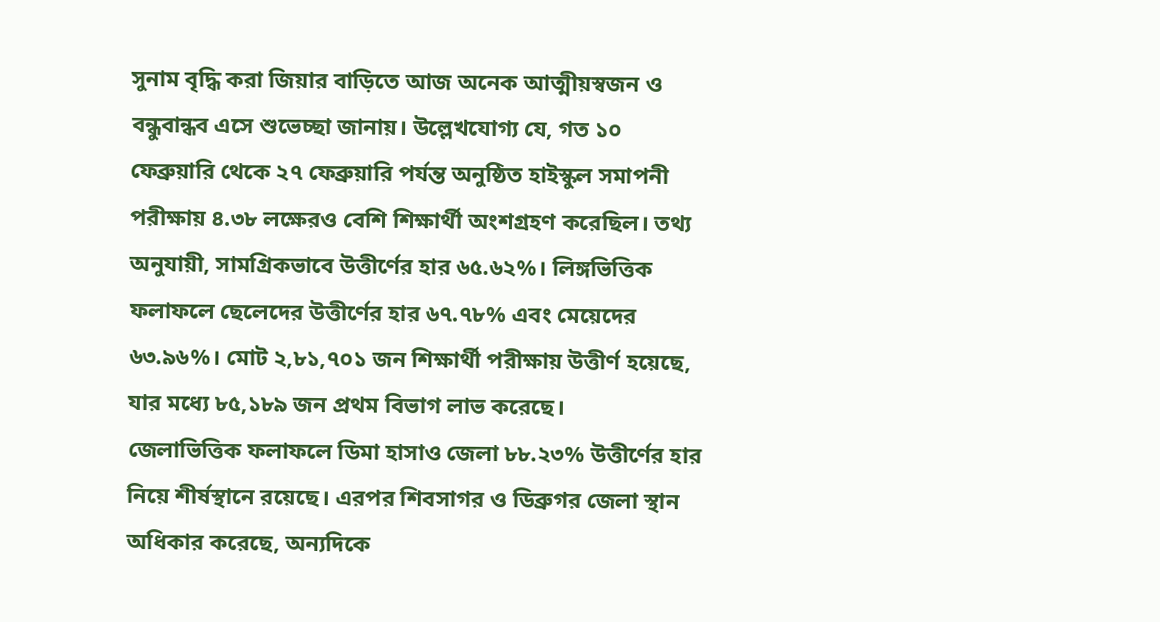সুনাম বৃদ্ধি করা জিয়ার বাড়িতে আজ অনেক আত্মীয়স্বজন ও বন্ধুবান্ধব এসে শুভেচ্ছা জানায়। উল্লেখযোগ্য যে, গত ১০ ফেব্রুয়ারি থেকে ২৭ ফেব্রুয়ারি পর্যন্ত অনুষ্ঠিত হাইস্কুল সমাপনী পরীক্ষায় ৪.৩৮ লক্ষেরও বেশি শিক্ষার্থী অংশগ্রহণ করেছিল। তথ্য অনুযায়ী, সামগ্রিকভাবে উত্তীর্ণের হার ৬৫.৬২%। লিঙ্গভিত্তিক ফলাফলে ছেলেদের উত্তীর্ণের হার ৬৭.৭৮% এবং মেয়েদের ৬৩.৯৬%। মোট ২,৮১,৭০১ জন শিক্ষার্থী পরীক্ষায় উত্তীর্ণ হয়েছে, যার মধ্যে ৮৫,১৮৯ জন প্রথম বিভাগ লাভ করেছে।
জেলাভিত্তিক ফলাফলে ডিমা হাসাও জেলা ৮৮.২৩% উত্তীর্ণের হার নিয়ে শীর্ষস্থানে রয়েছে। এরপর শিবসাগর ও ডিব্রুগর জেলা স্থান অধিকার করেছে, অন্যদিকে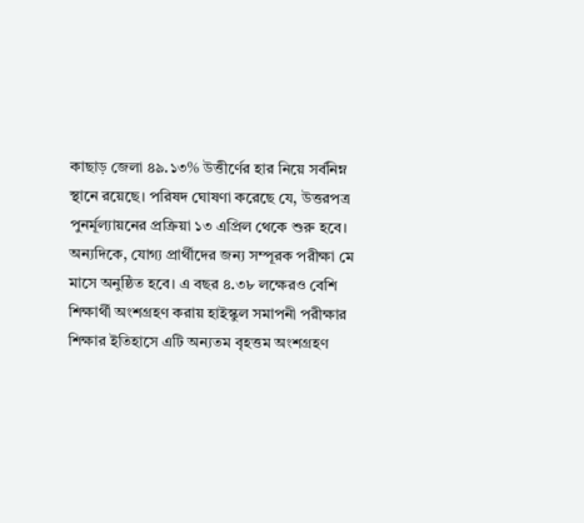কাছাড় জেলা ৪৯.১৩% উত্তীর্ণের হার নিয়ে সর্বনিম্ন স্থানে রয়েছে। পরিষদ ঘোষণা করেছে যে, উত্তরপত্র পুনর্মূল্যায়নের প্রক্রিয়া ১৩ এপ্রিল থেকে শুরু হবে। অন্যদিকে, যোগ্য প্রার্থীদের জন্য সম্পূরক পরীক্ষা মে মাসে অনুষ্ঠিত হবে। এ বছর ৪.৩৮ লক্ষেরও বেশি শিক্ষার্থী অংশগ্রহণ করায় হাইস্কুল সমাপনী পরীক্ষার শিক্ষার ইতিহাসে এটি অন্যতম বৃহত্তম অংশগ্রহণ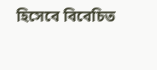হিসেবে বিবেচিত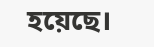হয়েছে।